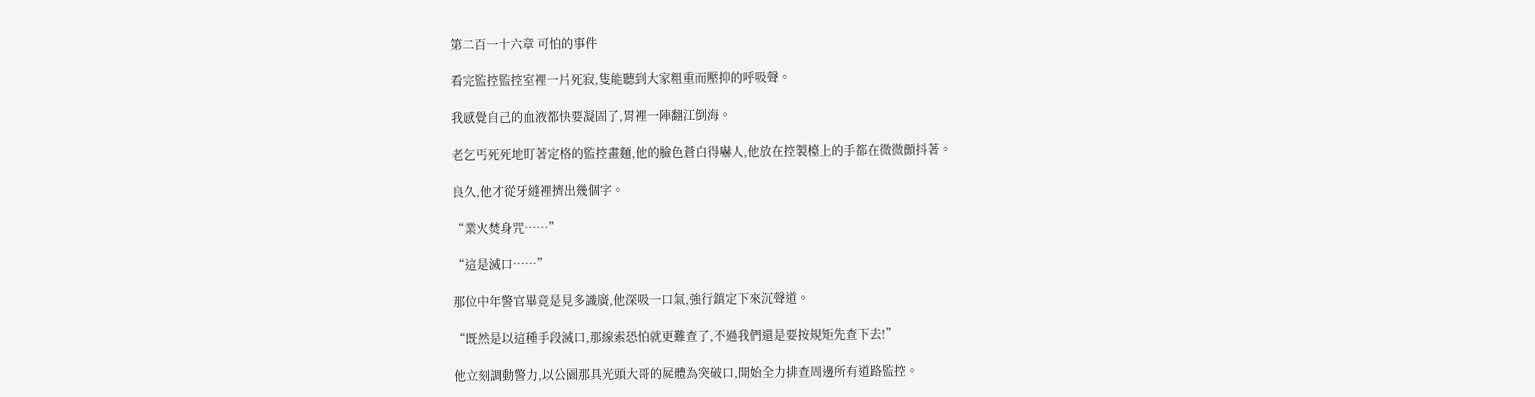第二百一十六章 可怕的事件

看完監控監控室裡一片死寂,隻能聽到大家粗重而壓抑的呼吸聲。

我感覺自己的血液都快要凝固了,胃裡一陣翻江倒海。

老乞丐死死地盯著定格的監控畫麵,他的臉色蒼白得嚇人,他放在控製檯上的手都在微微顫抖著。

良久,他才從牙縫裡擠出幾個字。

“業火焚身咒……”

“這是滅口……”

那位中年警官畢竟是見多識廣,他深吸一口氣,強行鎮定下來沉聲道。

“既然是以這種手段滅口,那線索恐怕就更難查了,不過我們還是要按規矩先查下去!”

他立刻調動警力,以公園那具光頭大哥的屍體為突破口,開始全力排查周邊所有道路監控。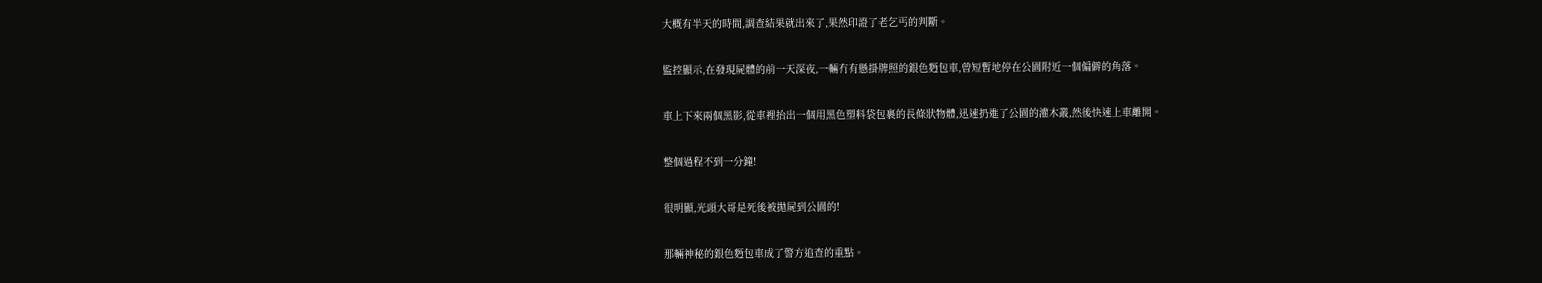大概有半天的時間,調查結果就出來了,果然印證了老乞丐的判斷。

監控顯示,在發現屍體的前一天深夜,一輛冇有懸掛牌照的銀色麪包車,曾短暫地停在公園附近一個偏僻的角落。

車上下來兩個黑影,從車裡抬出一個用黑色塑料袋包裹的長條狀物體,迅速扔進了公園的灌木叢,然後快速上車離開。

整個過程不到一分鐘!

很明顯,光頭大哥是死後被拋屍到公園的!

那輛神秘的銀色麪包車成了警方追查的重點。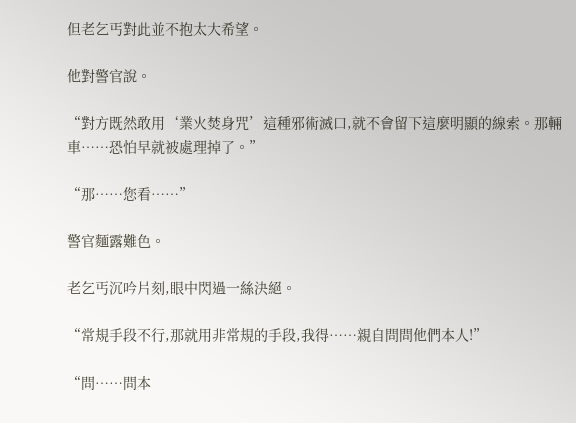但老乞丐對此並不抱太大希望。

他對警官說。

“對方既然敢用‘業火焚身咒’這種邪術滅口,就不會留下這麼明顯的線索。那輛車……恐怕早就被處理掉了。”

“那……您看……”

警官麵露難色。

老乞丐沉吟片刻,眼中閃過一絲決絕。

“常規手段不行,那就用非常規的手段,我得……親自問問他們本人!”

“問……問本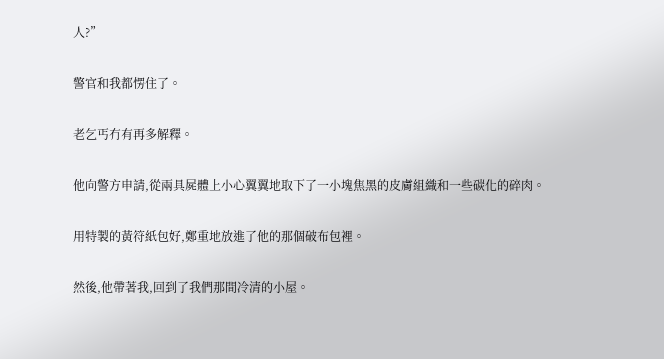人?”

警官和我都愣住了。

老乞丐冇有再多解釋。

他向警方申請,從兩具屍體上小心翼翼地取下了一小塊焦黑的皮膚組織和一些碳化的碎肉。

用特製的黃符紙包好,鄭重地放進了他的那個破布包裡。

然後,他帶著我,回到了我們那間冷清的小屋。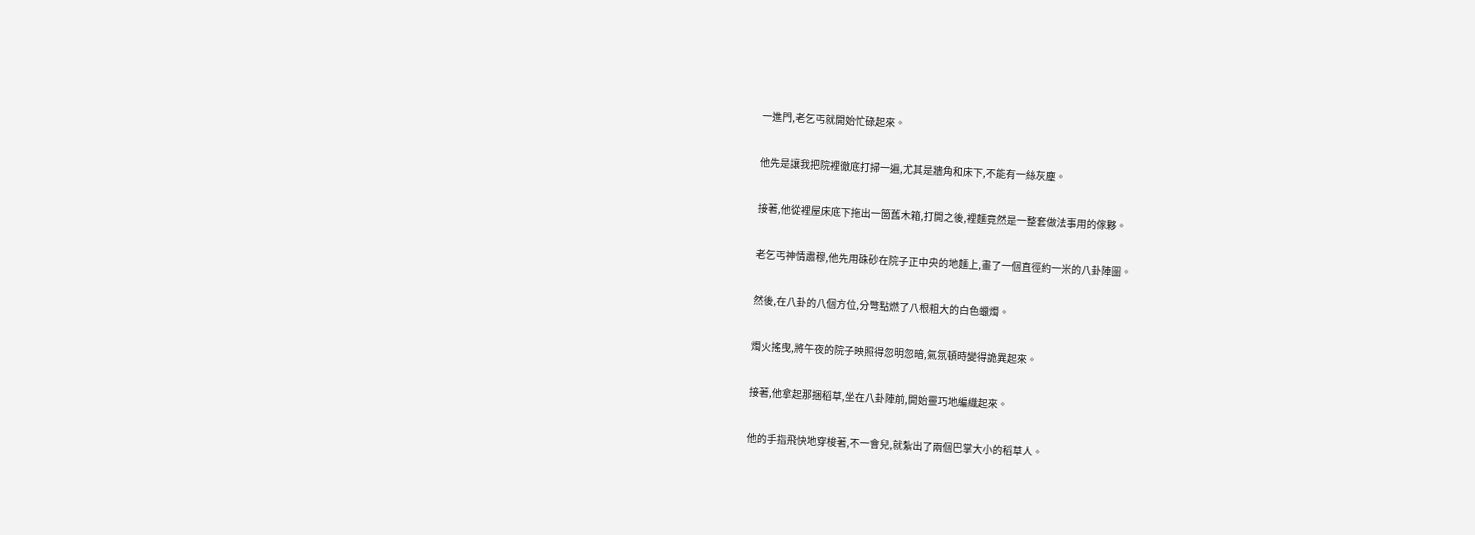一進門,老乞丐就開始忙碌起來。

他先是讓我把院裡徹底打掃一遍,尤其是牆角和床下,不能有一絲灰塵。

接著,他從裡屋床底下拖出一箇舊木箱,打開之後,裡麵竟然是一整套做法事用的傢夥。

老乞丐神情肅穆,他先用硃砂在院子正中央的地麵上,畫了一個直徑約一米的八卦陣圖。

然後,在八卦的八個方位,分彆點燃了八根粗大的白色蠟燭。

燭火搖曳,將午夜的院子映照得忽明忽暗,氣氛頓時變得詭異起來。

接著,他拿起那捆稻草,坐在八卦陣前,開始靈巧地編織起來。

他的手指飛快地穿梭著,不一會兒,就紮出了兩個巴掌大小的稻草人。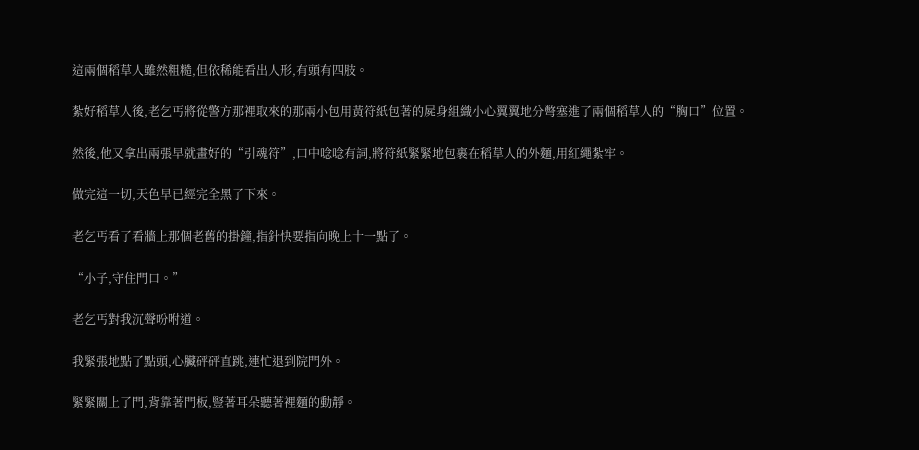這兩個稻草人雖然粗糙,但依稀能看出人形,有頭有四肢。

紮好稻草人後,老乞丐將從警方那裡取來的那兩小包用黃符紙包著的屍身組織小心翼翼地分彆塞進了兩個稻草人的“胸口”位置。

然後,他又拿出兩張早就畫好的“引魂符”,口中唸唸有詞,將符紙緊緊地包裹在稻草人的外麵,用紅繩紮牢。

做完這一切,天色早已經完全黑了下來。

老乞丐看了看牆上那個老舊的掛鐘,指針快要指向晚上十一點了。

“小子,守住門口。”

老乞丐對我沉聲吩咐道。

我緊張地點了點頭,心臟砰砰直跳,連忙退到院門外。

緊緊關上了門,背靠著門板,豎著耳朵聽著裡麵的動靜。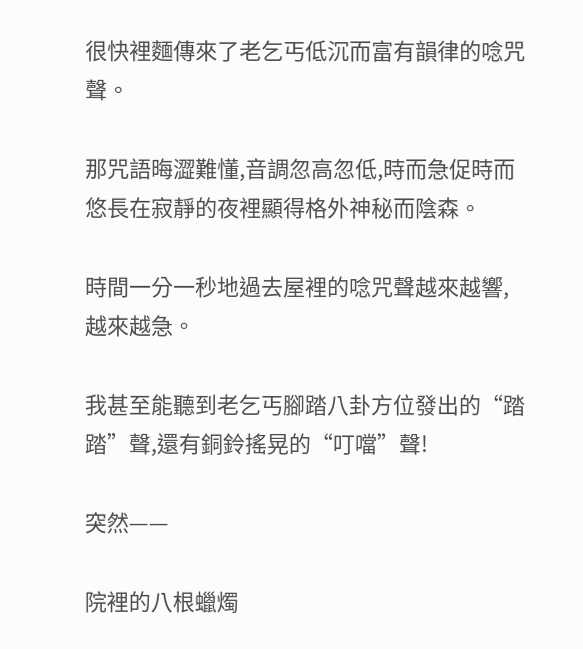很快裡麵傳來了老乞丐低沉而富有韻律的唸咒聲。

那咒語晦澀難懂,音調忽高忽低,時而急促時而悠長在寂靜的夜裡顯得格外神秘而陰森。

時間一分一秒地過去屋裡的唸咒聲越來越響,越來越急。

我甚至能聽到老乞丐腳踏八卦方位發出的“踏踏”聲,還有銅鈴搖晃的“叮噹”聲!

突然——

院裡的八根蠟燭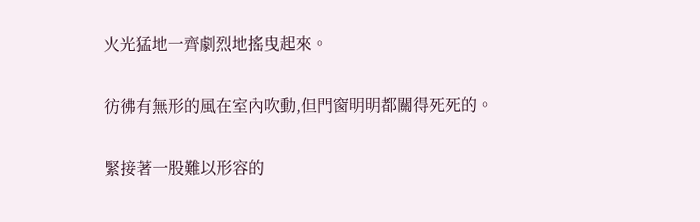火光猛地一齊劇烈地搖曳起來。

彷彿有無形的風在室內吹動,但門窗明明都關得死死的。

緊接著一股難以形容的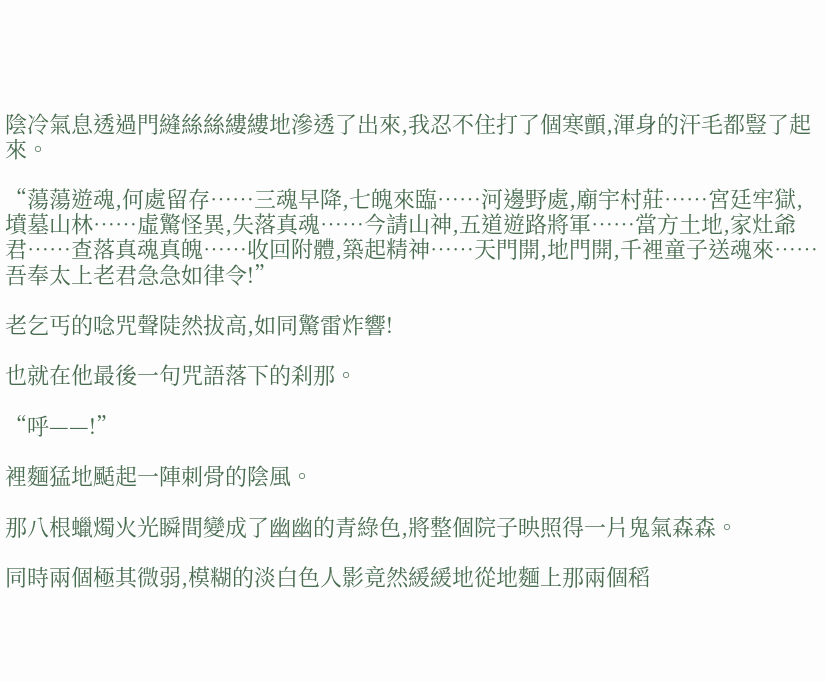陰冷氣息透過門縫絲絲縷縷地滲透了出來,我忍不住打了個寒顫,渾身的汗毛都豎了起來。

“蕩蕩遊魂,何處留存……三魂早降,七魄來臨……河邊野處,廟宇村莊……宮廷牢獄,墳墓山林……虛驚怪異,失落真魂……今請山神,五道遊路將軍……當方土地,家灶爺君……查落真魂真魄……收回附體,築起精神……天門開,地門開,千裡童子送魂來……吾奉太上老君急急如律令!”

老乞丐的唸咒聲陡然拔高,如同驚雷炸響!

也就在他最後一句咒語落下的刹那。

“呼——!”

裡麵猛地颳起一陣刺骨的陰風。

那八根蠟燭火光瞬間變成了幽幽的青綠色,將整個院子映照得一片鬼氣森森。

同時兩個極其微弱,模糊的淡白色人影竟然緩緩地從地麵上那兩個稻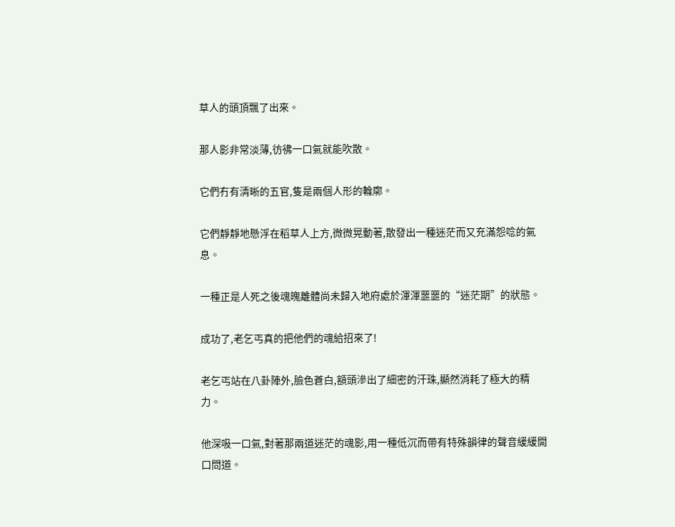草人的頭頂飄了出來。

那人影非常淡薄,彷彿一口氣就能吹散。

它們冇有清晰的五官,隻是兩個人形的輪廓。

它們靜靜地懸浮在稻草人上方,微微晃動著,散發出一種迷茫而又充滿怨唸的氣息。

一種正是人死之後魂魄離體尚未歸入地府處於渾渾噩噩的“迷茫期”的狀態。

成功了,老乞丐真的把他們的魂給招來了!

老乞丐站在八卦陣外,臉色蒼白,額頭滲出了細密的汗珠,顯然消耗了極大的精力。

他深吸一口氣,對著那兩道迷茫的魂影,用一種低沉而帶有特殊韻律的聲音緩緩開口問道。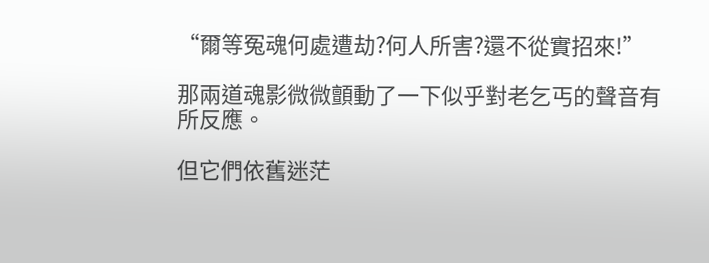“爾等冤魂何處遭劫?何人所害?還不從實招來!”

那兩道魂影微微顫動了一下似乎對老乞丐的聲音有所反應。

但它們依舊迷茫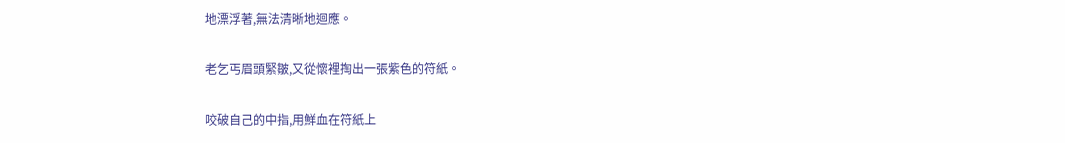地漂浮著,無法清晰地迴應。

老乞丐眉頭緊皺,又從懷裡掏出一張紫色的符紙。

咬破自己的中指,用鮮血在符紙上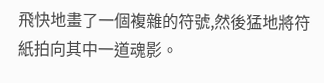飛快地畫了一個複雜的符號,然後猛地將符紙拍向其中一道魂影。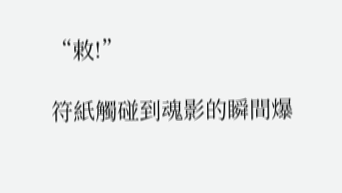“敕!”

符紙觸碰到魂影的瞬間爆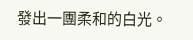發出一團柔和的白光。